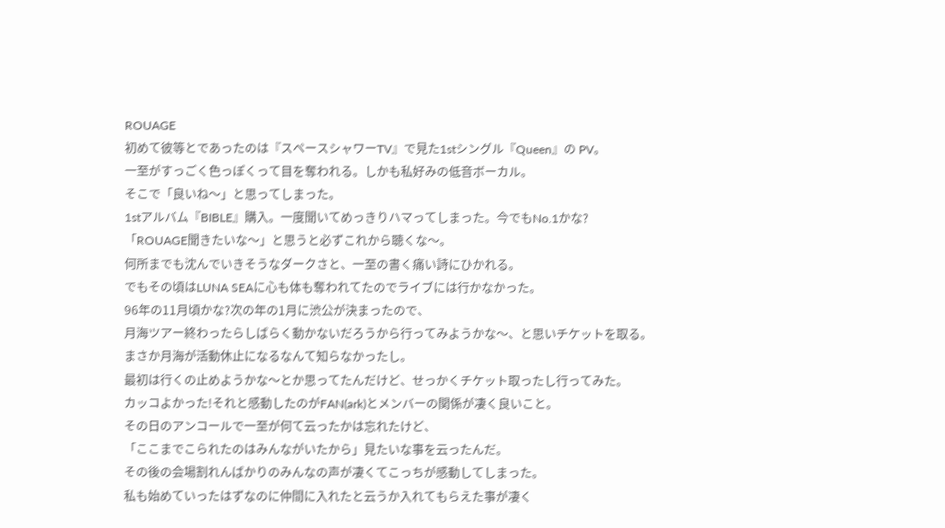ROUAGE
初めて彼等とであったのは『スペースシャワーTV』で見た1stシングル『Queen』の PV。
一至がすっごく色っぽくって目を奪われる。しかも私好みの低音ボーカル。
そこで「良いね〜」と思ってしまった。
1stアルバム『BIBLE』購入。一度聞いてめっきりハマってしまった。今でもNo.1かな?
「ROUAGE聞きたいな〜」と思うと必ずこれから聴くな〜。
何所までも沈んでいきそうなダークさと、一至の書く痛い詩にひかれる。
でもその頃はLUNA SEAに心も体も奪われてたのでライブには行かなかった。
96年の11月頃かな?次の年の1月に渋公が決まったので、
月海ツアー終わったらしばらく動かないだろうから行ってみようかな〜、と思いチケットを取る。
まさか月海が活動休止になるなんて知らなかったし。
最初は行くの止めようかな〜とか思ってたんだけど、せっかくチケット取ったし行ってみた。
カッコよかった!それと感動したのがFAN(ark)とメンバーの関係が凄く良いこと。
その日のアンコールで一至が何て云ったかは忘れたけど、
「ここまでこられたのはみんながいたから」見たいな事を云ったんだ。
その後の会場割れんばかりのみんなの声が凄くてこっちが感動してしまった。
私も始めていったはずなのに仲間に入れたと云うか入れてもらえた事が凄く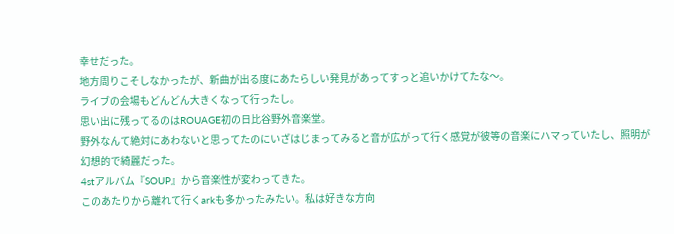幸せだった。
地方周りこそしなかったが、新曲が出る度にあたらしい発見があってすっと追いかけてたな〜。
ライブの会場もどんどん大きくなって行ったし。
思い出に残ってるのはROUAGE初の日比谷野外音楽堂。
野外なんて絶対にあわないと思ってたのにいざはじまってみると音が広がって行く感覚が彼等の音楽にハマっていたし、照明が幻想的で綺麗だった。
4stアルバム『SOUP』から音楽性が変わってきた。
このあたりから離れて行くarkも多かったみたい。私は好きな方向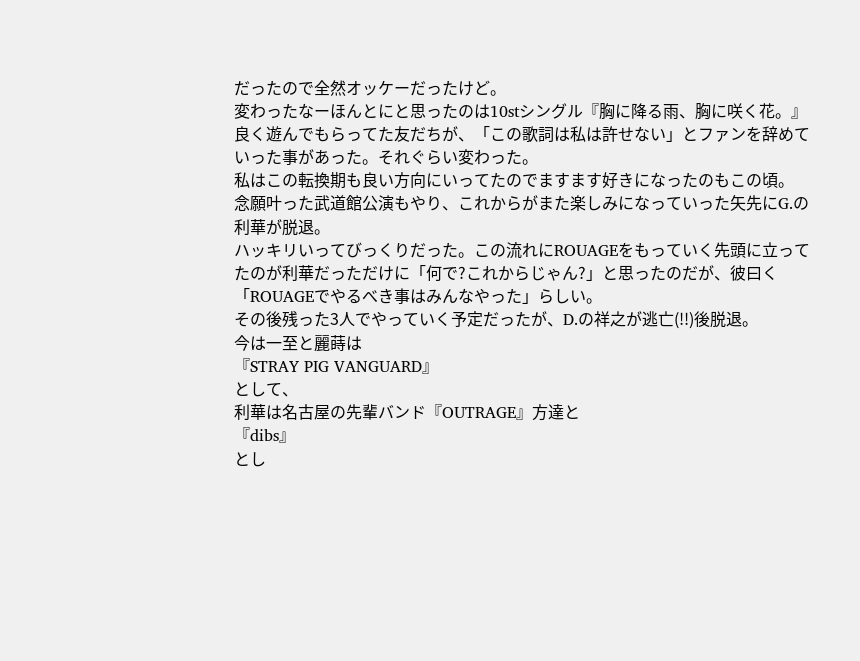だったので全然オッケーだったけど。
変わったなーほんとにと思ったのは10stシングル『胸に降る雨、胸に咲く花。』
良く遊んでもらってた友だちが、「この歌詞は私は許せない」とファンを辞めていった事があった。それぐらい変わった。
私はこの転換期も良い方向にいってたのでますます好きになったのもこの頃。
念願叶った武道館公演もやり、これからがまた楽しみになっていった矢先にG.の利華が脱退。
ハッキリいってびっくりだった。この流れにROUAGEをもっていく先頭に立ってたのが利華だっただけに「何で?これからじゃん?」と思ったのだが、彼曰く「ROUAGEでやるべき事はみんなやった」らしい。
その後残った3人でやっていく予定だったが、D.の祥之が逃亡(!!)後脱退。
今は一至と麗蒔は
『STRAY PIG VANGUARD』
として、
利華は名古屋の先輩バンド『OUTRAGE』方達と
『dibs』
とし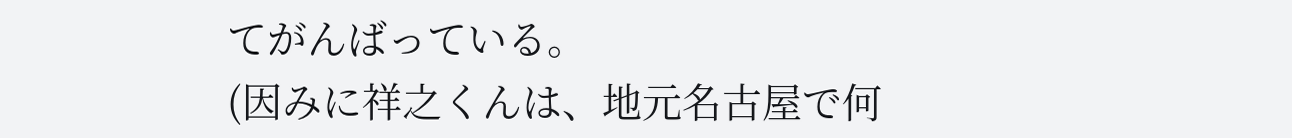てがんばっている。
(因みに祥之くんは、地元名古屋で何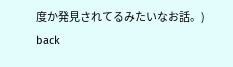度か発見されてるみたいなお話。)
back